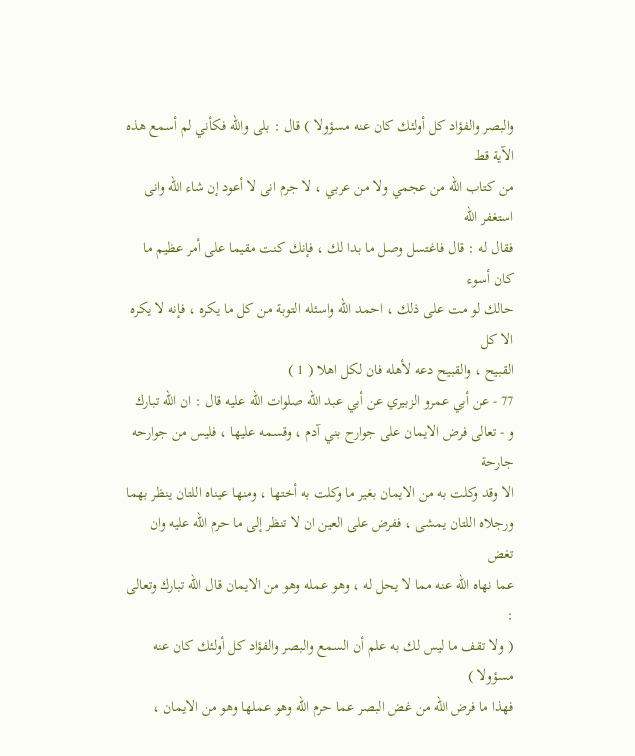والبصر والفؤاد كل أولئك كان عنه مسؤولا ) قال : بلى والله فكأني لم أسمع هذه الآية قط
من كتاب الله من عجمي ولا من عربي ، لا جرم انى لا أعود إن شاء الله وانى استغفر الله
فقال له : قال فاغتسل وصل ما بدا لك ، فإنك كنت مقيما على أمر عظيم ما كان أسوء
حالك لو مت على ذلك ، احمد الله واسئله التوبة من كل ما يكره ، فإنه لا يكره الا كل
القبيح ، والقبيح دعه لأهله فان لكل اهلا ( 1 )
77 - عن أبي عمرو الزبيري عن أبي عبد الله صلوات الله عليه قال : ان الله تبارك
و - تعالى فرض الايمان على جوارح بني آدم ، وقسمه عليها ، فليس من جوارحه جارحة
الا وقد وكلت به من الايمان بغير ما وكلت به أختها ، ومنها عيناه اللتان ينظر بهما
ورجلاه اللتان يمشى ، ففرض على العين ان لا تنظر إلى ما حرم الله عليه وان تغض
عما نهاه الله عنه مما لا يحل له ، وهو عمله وهو من الايمان قال الله تبارك وتعالى :
( ولا تقف ما ليس لك به علم أن السمع والبصر والفؤاد كل أولئك كان عنه مسؤولا )
فهذا ما فرض الله من غض البصر عما حرم الله وهو عملها وهو من الايمان ،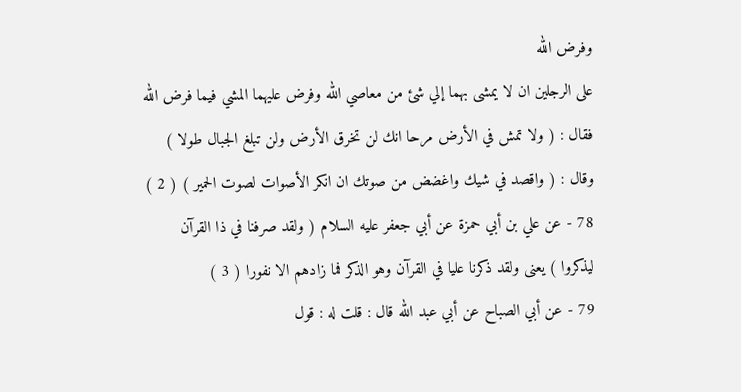وفرض الله
على الرجلين ان لا يمشى بهما إلي شئ من معاصي الله وفرض عليهما المشي فيما فرض الله
فقال : ( ولا تمش في الأرض مرحا انك لن تخرق الأرض ولن تبلغ الجبال طولا )
وقال : ( واقصد في شيك واغضض من صوتك ان انكر الأصوات لصوت الحمير ) ( 2 )
78 - عن علي بن أبي حمزة عن أبي جعفر عليه السلام ( ولقد صرفنا في ذا القرآن
ليذكروا ) يعنى ولقد ذكرنا عليا في القرآن وهو الذكر فما زادهم الا نفورا ( 3 )
79 - عن أبي الصباح عن أبي عبد الله قال : قلت له : قول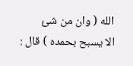الله ( وان من شئ
الا يسبح بحمده ) قال :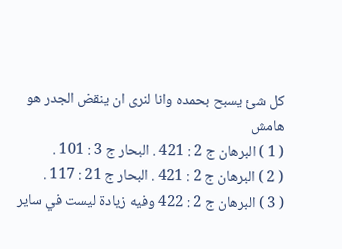كل شئ يسبح بحمده وانا لنرى ان ينقض الجدر هو
هامش
( 1 ) البرهان ج 2 : 421 . البحار ج 3 : 101 .
( 2 ) البرهان ج 2 : 421 . البحار ج 21 : 117 .
( 3 ) البرهان ج 2 : 422 وفيه زيادة ليست في ساير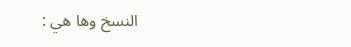النسخ وها هي :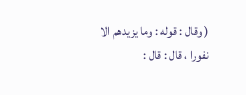( وقال : قوله : وما يزيدهم الا نفورا ، قال : قال :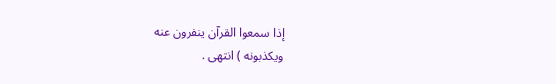إذا سمعوا القرآن ينفرون عنه
ويكذبونه ) انتهى .